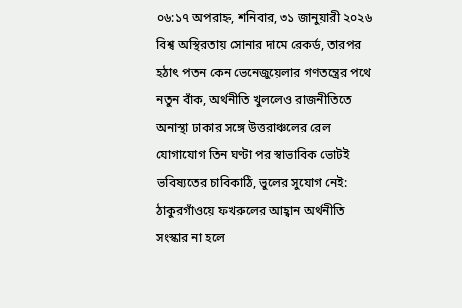০৬:১৭ অপরাহ্ন, শনিবার, ৩১ জানুয়ারী ২০২৬
বিশ্ব অস্থিরতায় সোনার দামে রেকর্ড, তারপর হঠাৎ পতন কেন ভেনেজুয়েলার গণতন্ত্রের পথে নতুন বাঁক, অর্থনীতি খুললেও রাজনীতিতে অনাস্থা ঢাকার সঙ্গে উত্তরাঞ্চলের রেল যোগাযোগ তিন ঘণ্টা পর স্বাভাবিক ভোটই ভবিষ্যতের চাবিকাঠি, ভুলের সুযোগ নেই: ঠাকুরগাঁওয়ে ফখরুলের আহ্বান অর্থনীতি সংস্কার না হলে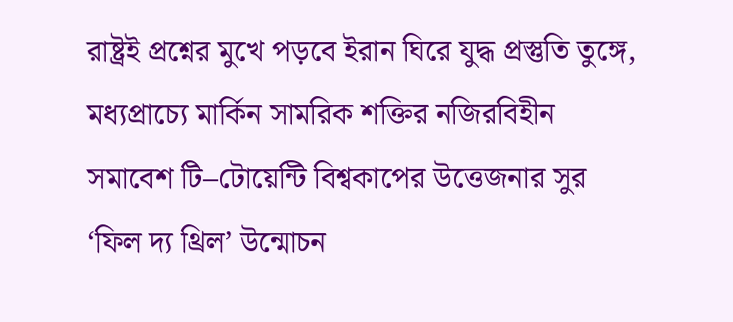রাষ্ট্রই প্রশ্নের মুখে পড়বে ইরান ঘিরে যুদ্ধ প্রস্তুতি তুঙ্গে, মধ্যপ্রাচ্যে মার্কিন সামরিক শক্তির নজিরবিহীন সমাবেশ টি–টোয়েন্টি বিশ্বকাপের উত্তেজনার সুর ‘ফিল দ্য থ্রিল’ উন্মোচন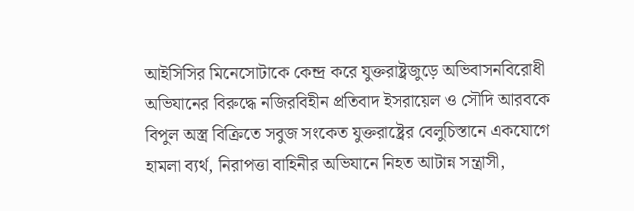আইসিসির মিনেসোটাকে কেন্দ্র করে যুক্তরাষ্ট্রজুড়ে অভিবাসনবিরোধী অভিযানের বিরুদ্ধে নজিরবিহীন প্রতিবাদ ইসরায়েল ও সৌদি আরবকে বিপুল অস্ত্র বিক্রিতে সবুজ সংকেত যুক্তরাষ্ট্রের বেলুচিস্তানে একযোগে হামলা ব্যর্থ, নিরাপত্তা বাহিনীর অভিযানে নিহত আটান্ন সন্ত্রাসী,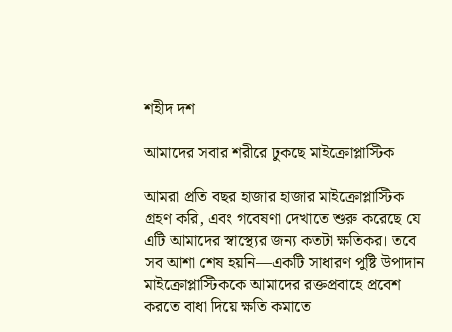শহীদ দশ

আমাদের সবার শরীরে ঢুকছে মাইক্রোপ্লাস্টিক

আমরা প্রতি বছর হাজার হাজার মাইক্রোপ্লাস্টিক গ্রহণ করি, এবং গবেষণা দেখাতে শুরু করেছে যে এটি আমাদের স্বাস্থ্যের জন্য কতটা ক্ষতিকর। তবে সব আশা শেষ হয়নি—একটি সাধারণ পুষ্টি উপাদান মাইক্রোপ্লাস্টিককে আমাদের রক্তপ্রবাহে প্রবেশ করতে বাধা দিয়ে ক্ষতি কমাতে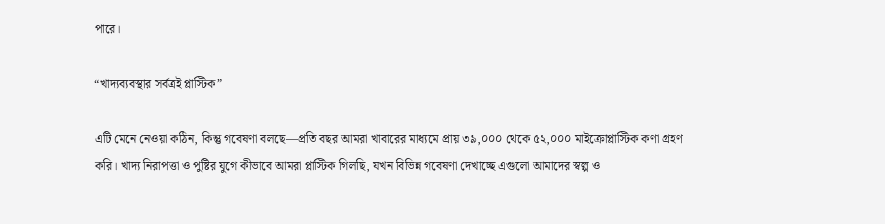পারে।

“খাদ্যব্যবস্থার সর্বত্রই প্লাস্টিক”

এটি মেনে নেওয়া কঠিন, কিন্তু গবেষণা বলছে—প্রতি বছর আমরা খাবারের মাধ্যমে প্রায় ৩৯,০০০ থেকে ৫২,০০০ মাইক্রোপ্লাস্টিক কণা গ্রহণ করি। খাদ্য নিরাপত্তা ও পুষ্টির যুগে কীভাবে আমরা প্লাস্টিক গিলছি, যখন বিভিন্ন গবেষণা দেখাচ্ছে এগুলো আমাদের স্বল্প ও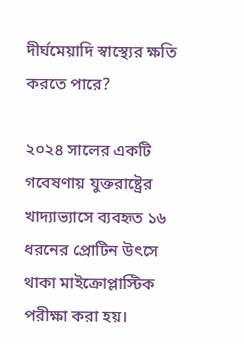দীর্ঘমেয়াদি স্বাস্থ্যের ক্ষতি করতে পারে?

২০২৪ সালের একটি গবেষণায় যুক্তরাষ্ট্রের খাদ্যাভ্যাসে ব্যবহৃত ১৬ ধরনের প্রোটিন উৎসে থাকা মাইক্রোপ্লাস্টিক পরীক্ষা করা হয়।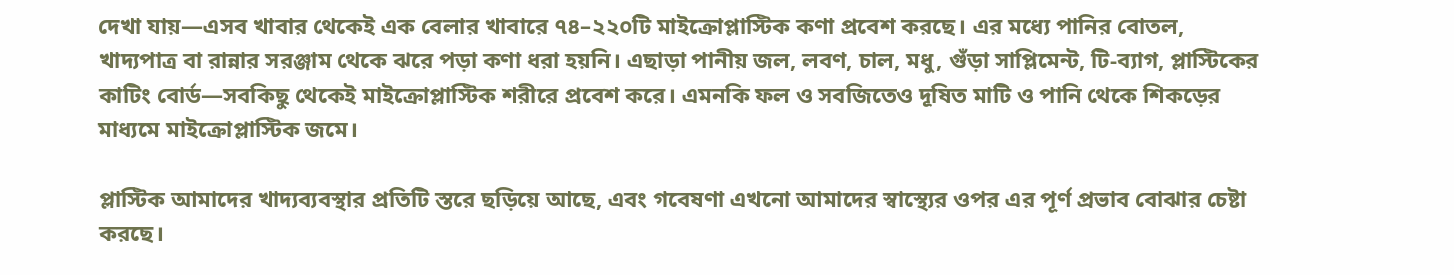দেখা যায়—এসব খাবার থেকেই এক বেলার খাবারে ৭৪–২২০টি মাইক্রোপ্লাস্টিক কণা প্রবেশ করছে। এর মধ্যে পানির বোতল, খাদ্যপাত্র বা রান্নার সরঞ্জাম থেকে ঝরে পড়া কণা ধরা হয়নি। এছাড়া পানীয় জল, লবণ, চাল, মধু, গুঁড়া সাপ্লিমেন্ট, টি-ব্যাগ, প্লাস্টিকের কাটিং বোর্ড—সবকিছু থেকেই মাইক্রোপ্লাস্টিক শরীরে প্রবেশ করে। এমনকি ফল ও সবজিতেও দূষিত মাটি ও পানি থেকে শিকড়ের মাধ্যমে মাইক্রোপ্লাস্টিক জমে।

প্লাস্টিক আমাদের খাদ্যব্যবস্থার প্রতিটি স্তরে ছড়িয়ে আছে, এবং গবেষণা এখনো আমাদের স্বাস্থ্যের ওপর এর পূর্ণ প্রভাব বোঝার চেষ্টা করছে।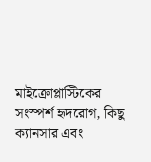মাইক্রোপ্লাস্টিকের সংস্পর্শ হৃদরোগ, কিছু ক্যানসার এবং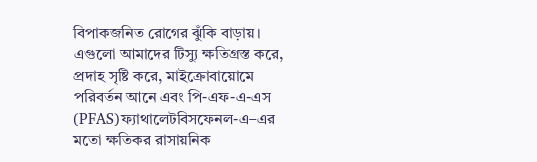বিপাকজনিত রোগের ঝুঁকি বাড়ায়। এগুলো আমাদের টিস্যু ক্ষতিগ্রস্ত করে, প্রদাহ সৃষ্টি করে, মাইক্রোবায়োমে পরিবর্তন আনে এবং পি-এফ-এ-এস (PFAS)ফ্যাথালেটবিসফেনল-এ–এর মতো ক্ষতিকর রাসায়নিক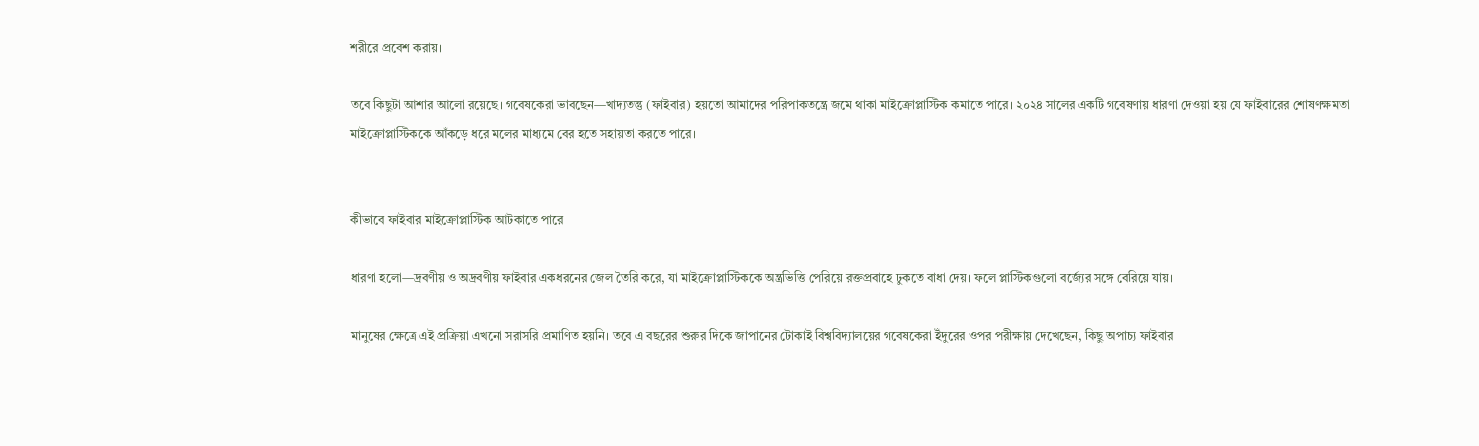শরীরে প্রবেশ করায়।

তবে কিছুটা আশার আলো রয়েছে। গবেষকেরা ভাবছেন—খাদ্যতন্তু (ফাইবার) হয়তো আমাদের পরিপাকতন্ত্রে জমে থাকা মাইক্রোপ্লাস্টিক কমাতে পারে। ২০২৪ সালের একটি গবেষণায় ধারণা দেওয়া হয় যে ফাইবারের শোষণক্ষমতা মাইক্রোপ্লাস্টিককে আঁকড়ে ধরে মলের মাধ্যমে বের হতে সহায়তা করতে পারে।


কীভাবে ফাইবার মাইক্রোপ্লাস্টিক আটকাতে পারে

ধারণা হলো—দ্রবণীয় ও অদ্রবণীয় ফাইবার একধরনের জেল তৈরি করে, যা মাইক্রোপ্লাস্টিককে অন্ত্রভিত্তি পেরিয়ে রক্তপ্রবাহে ঢুকতে বাধা দেয়। ফলে প্লাস্টিকগুলো বর্জ্যের সঙ্গে বেরিয়ে যায়।

মানুষের ক্ষেত্রে এই প্রক্রিয়া এখনো সরাসরি প্রমাণিত হয়নি। তবে এ বছরের শুরুর দিকে জাপানের টোকাই বিশ্ববিদ্যালয়ের গবেষকেরা ইঁদুরের ওপর পরীক্ষায় দেখেছেন, কিছু অপাচ্য ফাইবার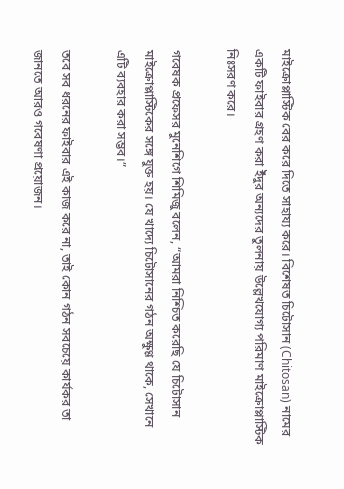মাইক্রোপ্লাস্টিক বের করে দিতে সাহায্য করে। বিশেষত চিটোসান (Chitosan) নামের একটি ফাইবার গ্রহণ করা ইঁদুর অন্যদের তুলনায় উল্লেখযোগ্য পরিমাণ মাইক্রোপ্লাস্টিক নিঃসরণ করে।

গবেষক প্রফেসর মুনেশিগে শিমিজু বলেন, “আমরা নিশ্চিত করেছি যে চিটোসান মাইক্রোপ্লাস্টিকের সঙ্গে যুক্ত হয়। যে খাদ্যে চিটোসানের গঠন অক্ষুণ্ণ থাকে, সেখানে এটি ব্যবহার করা সম্ভব।”

তবে সব ধরনের ফাইবার এই কাজ করে না, তাই কোন গঠন সবচেয়ে কার্যকর তা জানতে আরও গবেষণা প্রয়োজন।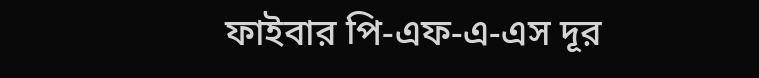ফাইবার পি-এফ-এ-এস দূর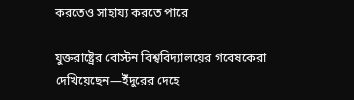করতেও সাহায্য করতে পারে

যুক্তরাষ্ট্রের বোস্টন বিশ্ববিদ্যালয়ের গবেষকেরা দেখিয়েছেন—ইঁদুরের দেহে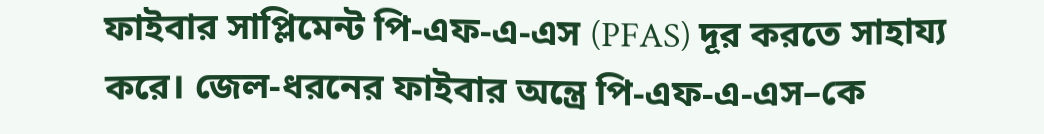ফাইবার সাপ্লিমেন্ট পি-এফ-এ-এস (PFAS) দূর করতে সাহায্য করে। জেল-ধরনের ফাইবার অন্ত্রে পি-এফ-এ-এস–কে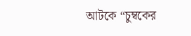আটকে “চুম্বকের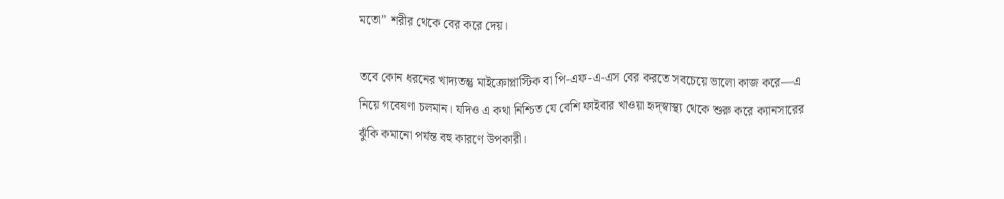মতো” শরীর থেকে বের করে দেয়।

তবে কোন ধরনের খাদ্যতন্তু মাইক্রোপ্লাস্টিক বা পি-এফ-এ-এস বের করতে সবচেয়ে ভালো কাজ করে—এ নিয়ে গবেষণা চলমান। যদিও এ কথা নিশ্চিত যে বেশি ফাইবার খাওয়া হৃদ্‌স্বাস্থ্য থেকে শুরু করে ক্যানসারের ঝুঁকি কমানো পর্যন্ত বহু কারণে উপকারী।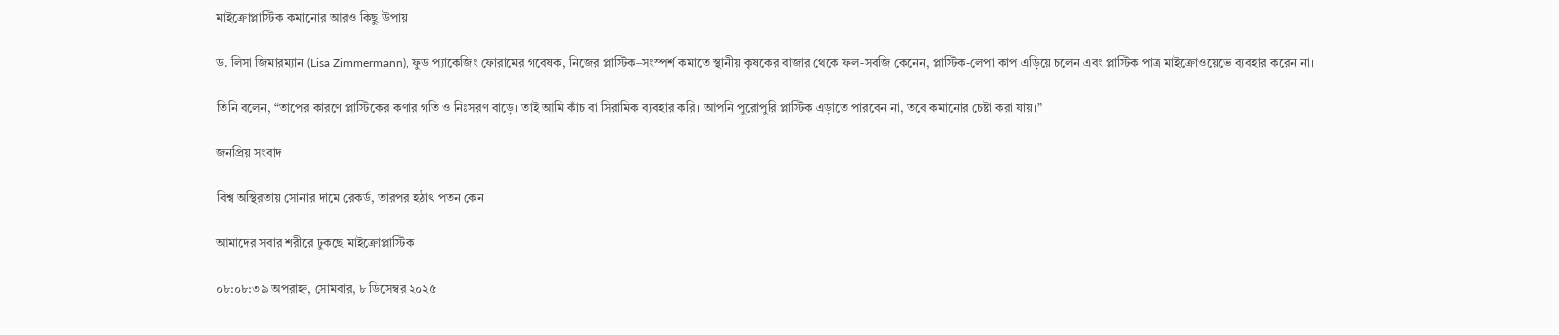মাইক্রোপ্লাস্টিক কমানোর আরও কিছু উপায়

ড. লিসা জিমারম্যান (Lisa Zimmermann), ফুড প্যাকেজিং ফোরামের গবেষক, নিজের প্লাস্টিক–সংস্পর্শ কমাতে স্থানীয় কৃষকের বাজার থেকে ফল-সবজি কেনেন, প্লাস্টিক-লেপা কাপ এড়িয়ে চলেন এবং প্লাস্টিক পাত্র মাইক্রোওয়েভে ব্যবহার করেন না।

তিনি বলেন, “তাপের কারণে প্লাস্টিকের কণার গতি ও নিঃসরণ বাড়ে। তাই আমি কাঁচ বা সিরামিক ব্যবহার করি। আপনি পুরোপুরি প্লাস্টিক এড়াতে পারবেন না, তবে কমানোর চেষ্টা করা যায়।”

জনপ্রিয় সংবাদ

বিশ্ব অস্থিরতায় সোনার দামে রেকর্ড, তারপর হঠাৎ পতন কেন

আমাদের সবার শরীরে ঢুকছে মাইক্রোপ্লাস্টিক

০৮:০৮:৩৯ অপরাহ্ন, সোমবার, ৮ ডিসেম্বর ২০২৫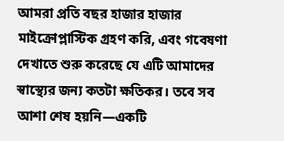আমরা প্রতি বছর হাজার হাজার মাইক্রোপ্লাস্টিক গ্রহণ করি, এবং গবেষণা দেখাতে শুরু করেছে যে এটি আমাদের স্বাস্থ্যের জন্য কতটা ক্ষতিকর। তবে সব আশা শেষ হয়নি—একটি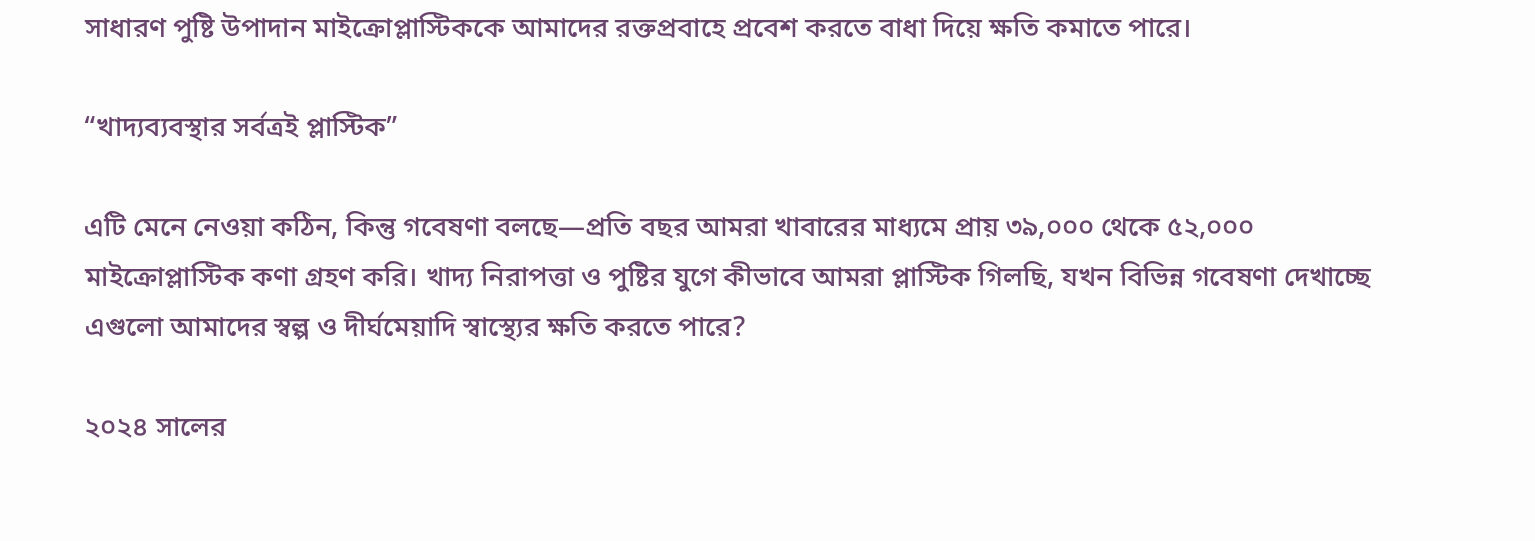সাধারণ পুষ্টি উপাদান মাইক্রোপ্লাস্টিককে আমাদের রক্তপ্রবাহে প্রবেশ করতে বাধা দিয়ে ক্ষতি কমাতে পারে।

“খাদ্যব্যবস্থার সর্বত্রই প্লাস্টিক”

এটি মেনে নেওয়া কঠিন, কিন্তু গবেষণা বলছে—প্রতি বছর আমরা খাবারের মাধ্যমে প্রায় ৩৯,০০০ থেকে ৫২,০০০ মাইক্রোপ্লাস্টিক কণা গ্রহণ করি। খাদ্য নিরাপত্তা ও পুষ্টির যুগে কীভাবে আমরা প্লাস্টিক গিলছি, যখন বিভিন্ন গবেষণা দেখাচ্ছে এগুলো আমাদের স্বল্প ও দীর্ঘমেয়াদি স্বাস্থ্যের ক্ষতি করতে পারে?

২০২৪ সালের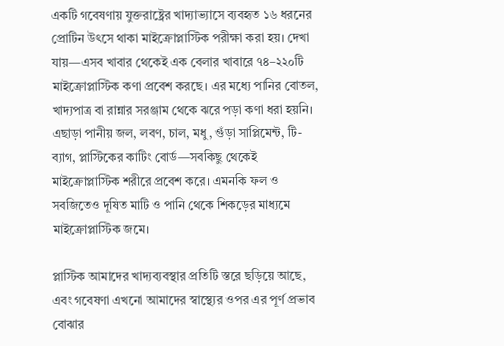একটি গবেষণায় যুক্তরাষ্ট্রের খাদ্যাভ্যাসে ব্যবহৃত ১৬ ধরনের প্রোটিন উৎসে থাকা মাইক্রোপ্লাস্টিক পরীক্ষা করা হয়। দেখা যায়—এসব খাবার থেকেই এক বেলার খাবারে ৭৪–২২০টি মাইক্রোপ্লাস্টিক কণা প্রবেশ করছে। এর মধ্যে পানির বোতল, খাদ্যপাত্র বা রান্নার সরঞ্জাম থেকে ঝরে পড়া কণা ধরা হয়নি। এছাড়া পানীয় জল, লবণ, চাল, মধু, গুঁড়া সাপ্লিমেন্ট, টি-ব্যাগ, প্লাস্টিকের কাটিং বোর্ড—সবকিছু থেকেই মাইক্রোপ্লাস্টিক শরীরে প্রবেশ করে। এমনকি ফল ও সবজিতেও দূষিত মাটি ও পানি থেকে শিকড়ের মাধ্যমে মাইক্রোপ্লাস্টিক জমে।

প্লাস্টিক আমাদের খাদ্যব্যবস্থার প্রতিটি স্তরে ছড়িয়ে আছে, এবং গবেষণা এখনো আমাদের স্বাস্থ্যের ওপর এর পূর্ণ প্রভাব বোঝার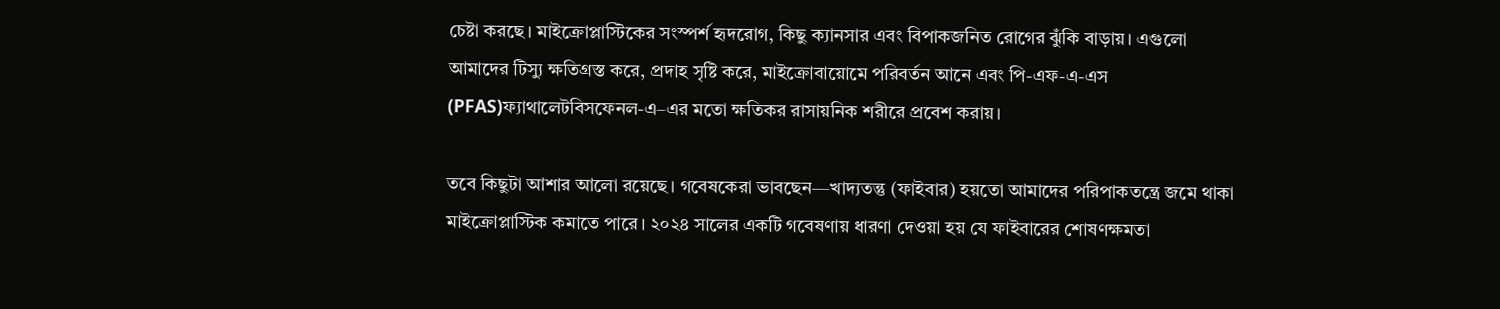চেষ্টা করছে। মাইক্রোপ্লাস্টিকের সংস্পর্শ হৃদরোগ, কিছু ক্যানসার এবং বিপাকজনিত রোগের ঝুঁকি বাড়ায়। এগুলো আমাদের টিস্যু ক্ষতিগ্রস্ত করে, প্রদাহ সৃষ্টি করে, মাইক্রোবায়োমে পরিবর্তন আনে এবং পি-এফ-এ-এস (PFAS)ফ্যাথালেটবিসফেনল-এ–এর মতো ক্ষতিকর রাসায়নিক শরীরে প্রবেশ করায়।

তবে কিছুটা আশার আলো রয়েছে। গবেষকেরা ভাবছেন—খাদ্যতন্তু (ফাইবার) হয়তো আমাদের পরিপাকতন্ত্রে জমে থাকা মাইক্রোপ্লাস্টিক কমাতে পারে। ২০২৪ সালের একটি গবেষণায় ধারণা দেওয়া হয় যে ফাইবারের শোষণক্ষমতা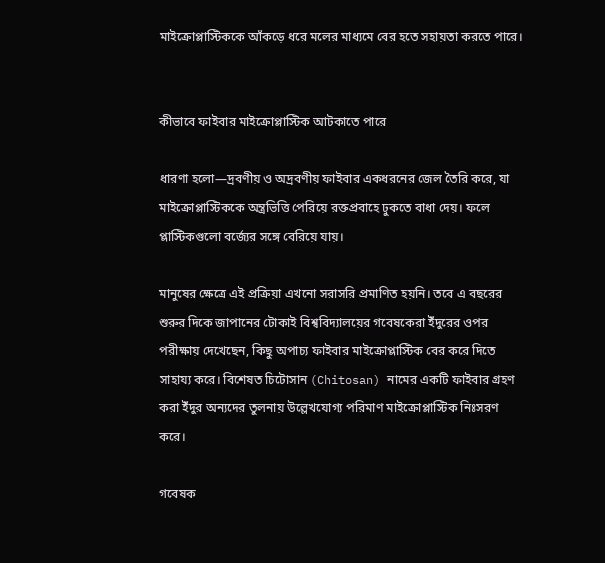মাইক্রোপ্লাস্টিককে আঁকড়ে ধরে মলের মাধ্যমে বের হতে সহায়তা করতে পারে।


কীভাবে ফাইবার মাইক্রোপ্লাস্টিক আটকাতে পারে

ধারণা হলো—দ্রবণীয় ও অদ্রবণীয় ফাইবার একধরনের জেল তৈরি করে, যা মাইক্রোপ্লাস্টিককে অন্ত্রভিত্তি পেরিয়ে রক্তপ্রবাহে ঢুকতে বাধা দেয়। ফলে প্লাস্টিকগুলো বর্জ্যের সঙ্গে বেরিয়ে যায়।

মানুষের ক্ষেত্রে এই প্রক্রিয়া এখনো সরাসরি প্রমাণিত হয়নি। তবে এ বছরের শুরুর দিকে জাপানের টোকাই বিশ্ববিদ্যালয়ের গবেষকেরা ইঁদুরের ওপর পরীক্ষায় দেখেছেন, কিছু অপাচ্য ফাইবার মাইক্রোপ্লাস্টিক বের করে দিতে সাহায্য করে। বিশেষত চিটোসান (Chitosan) নামের একটি ফাইবার গ্রহণ করা ইঁদুর অন্যদের তুলনায় উল্লেখযোগ্য পরিমাণ মাইক্রোপ্লাস্টিক নিঃসরণ করে।

গবেষক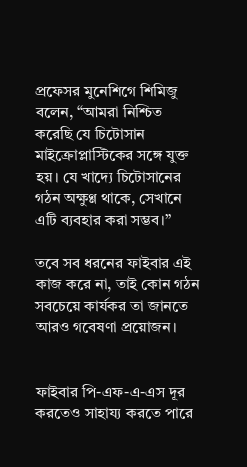প্রফেসর মুনেশিগে শিমিজু বলেন, “আমরা নিশ্চিত করেছি যে চিটোসান মাইক্রোপ্লাস্টিকের সঙ্গে যুক্ত হয়। যে খাদ্যে চিটোসানের গঠন অক্ষুণ্ণ থাকে, সেখানে এটি ব্যবহার করা সম্ভব।”

তবে সব ধরনের ফাইবার এই কাজ করে না, তাই কোন গঠন সবচেয়ে কার্যকর তা জানতে আরও গবেষণা প্রয়োজন।


ফাইবার পি-এফ-এ-এস দূর করতেও সাহায্য করতে পারে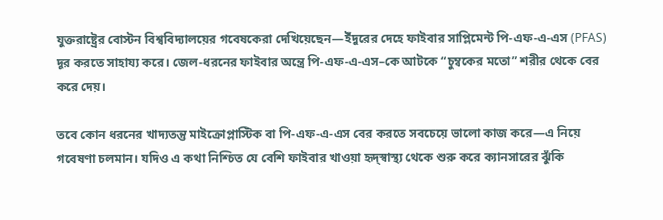যুক্তরাষ্ট্রের বোস্টন বিশ্ববিদ্যালয়ের গবেষকেরা দেখিয়েছেন—ইঁদুরের দেহে ফাইবার সাপ্লিমেন্ট পি-এফ-এ-এস (PFAS) দূর করতে সাহায্য করে। জেল-ধরনের ফাইবার অন্ত্রে পি-এফ-এ-এস–কে আটকে “চুম্বকের মতো” শরীর থেকে বের করে দেয়।

তবে কোন ধরনের খাদ্যতন্তু মাইক্রোপ্লাস্টিক বা পি-এফ-এ-এস বের করতে সবচেয়ে ভালো কাজ করে—এ নিয়ে গবেষণা চলমান। যদিও এ কথা নিশ্চিত যে বেশি ফাইবার খাওয়া হৃদ্‌স্বাস্থ্য থেকে শুরু করে ক্যানসারের ঝুঁকি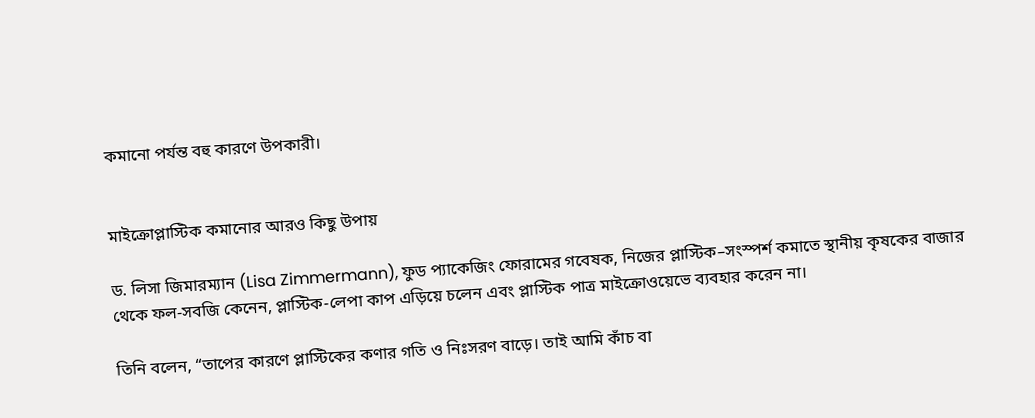কমানো পর্যন্ত বহু কারণে উপকারী।


মাইক্রোপ্লাস্টিক কমানোর আরও কিছু উপায়

ড. লিসা জিমারম্যান (Lisa Zimmermann), ফুড প্যাকেজিং ফোরামের গবেষক, নিজের প্লাস্টিক–সংস্পর্শ কমাতে স্থানীয় কৃষকের বাজার থেকে ফল-সবজি কেনেন, প্লাস্টিক-লেপা কাপ এড়িয়ে চলেন এবং প্লাস্টিক পাত্র মাইক্রোওয়েভে ব্যবহার করেন না।

তিনি বলেন, “তাপের কারণে প্লাস্টিকের কণার গতি ও নিঃসরণ বাড়ে। তাই আমি কাঁচ বা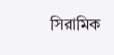সিরামিক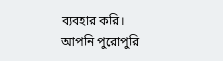ব্যবহার করি। আপনি পুরোপুরি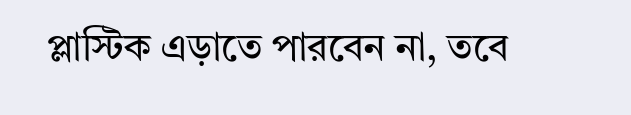প্লাস্টিক এড়াতে পারবেন না, তবে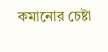কমানোর চেষ্টা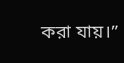করা যায়।”